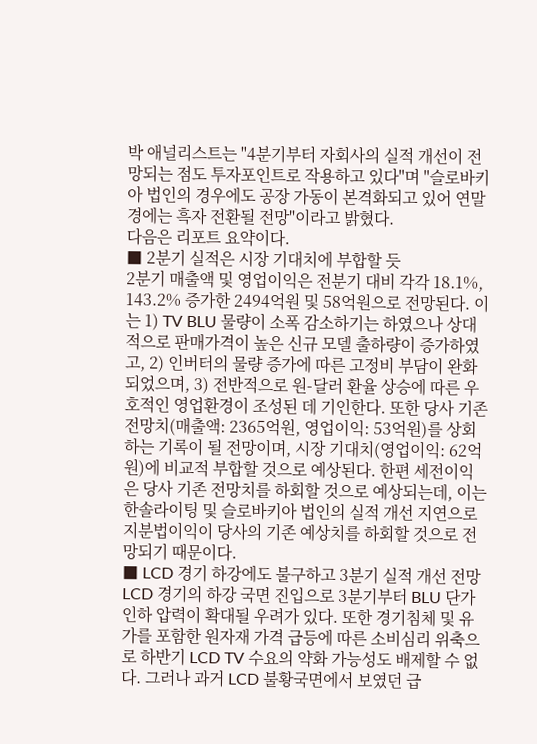박 애널리스트는 "4분기부터 자회사의 실적 개선이 전망되는 점도 투자포인트로 작용하고 있다"며 "슬로바키아 법인의 경우에도 공장 가동이 본격화되고 있어 연말 경에는 흑자 전환될 전망"이라고 밝혔다.
다음은 리포트 요약이다.
■ 2분기 실적은 시장 기대치에 부합할 듯
2분기 매출액 및 영업이익은 전분기 대비 각각 18.1%, 143.2% 증가한 2494억원 및 58억원으로 전망된다. 이는 1) TV BLU 물량이 소폭 감소하기는 하였으나 상대적으로 판매가격이 높은 신규 모델 출하량이 증가하였고, 2) 인버터의 물량 증가에 따른 고정비 부담이 완화되었으며, 3) 전반적으로 원-달러 환율 상승에 따른 우호적인 영업환경이 조성된 데 기인한다. 또한 당사 기존 전망치(매출액: 2365억원, 영업이익: 53억원)를 상회하는 기록이 될 전망이며, 시장 기대치(영업이익: 62억원)에 비교적 부합할 것으로 예상된다. 한편 세전이익은 당사 기존 전망치를 하회할 것으로 예상되는데, 이는 한솔라이팅 및 슬로바키아 법인의 실적 개선 지연으로 지분법이익이 당사의 기존 예상치를 하회할 것으로 전망되기 때문이다.
■ LCD 경기 하강에도 불구하고 3분기 실적 개선 전망
LCD 경기의 하강 국면 진입으로 3분기부터 BLU 단가인하 압력이 확대될 우려가 있다. 또한 경기침체 및 유가를 포함한 원자재 가격 급등에 따른 소비심리 위축으로 하반기 LCD TV 수요의 약화 가능성도 배제할 수 없다. 그러나 과거 LCD 불황국면에서 보였던 급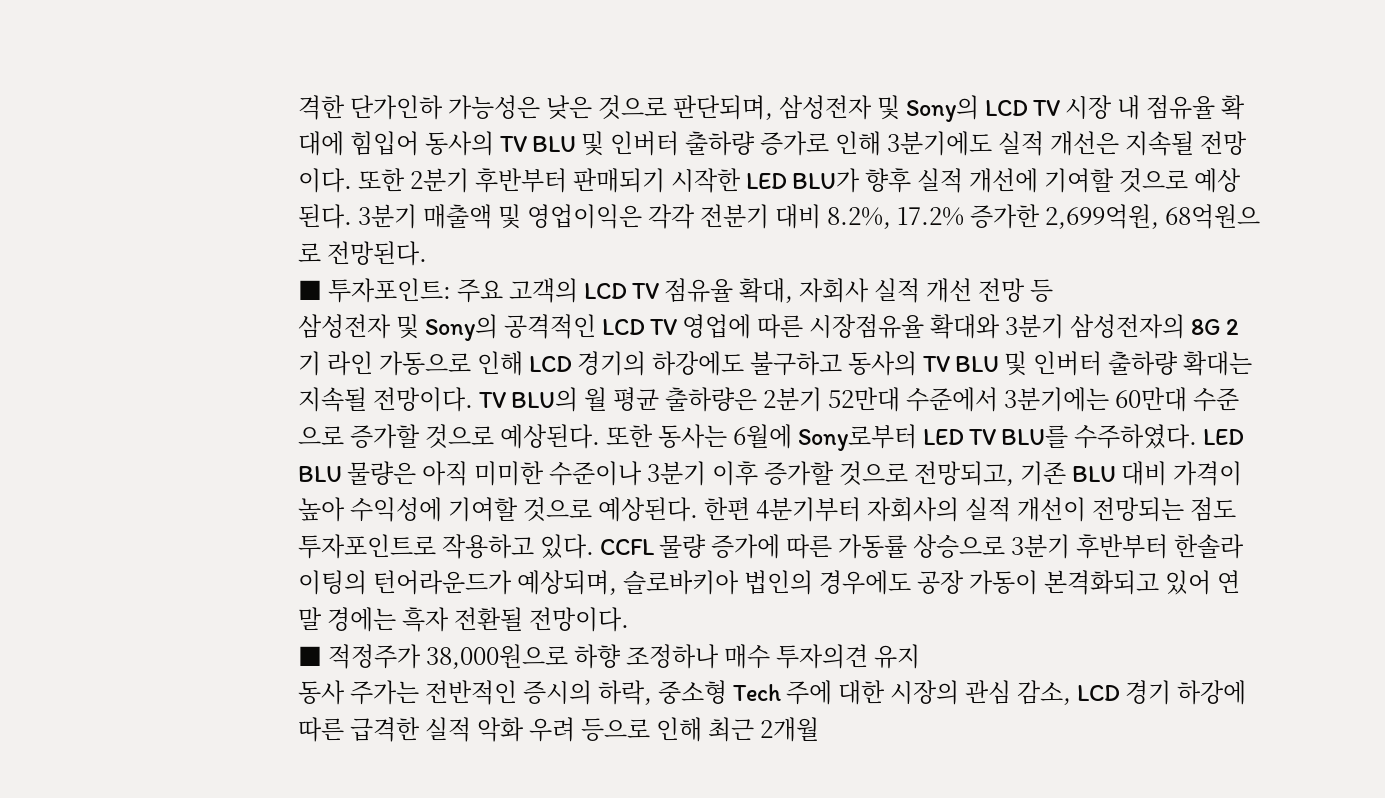격한 단가인하 가능성은 낮은 것으로 판단되며, 삼성전자 및 Sony의 LCD TV 시장 내 점유율 확대에 힘입어 동사의 TV BLU 및 인버터 출하량 증가로 인해 3분기에도 실적 개선은 지속될 전망이다. 또한 2분기 후반부터 판매되기 시작한 LED BLU가 향후 실적 개선에 기여할 것으로 예상된다. 3분기 매출액 및 영업이익은 각각 전분기 대비 8.2%, 17.2% 증가한 2,699억원, 68억원으로 전망된다.
■ 투자포인트: 주요 고객의 LCD TV 점유율 확대, 자회사 실적 개선 전망 등
삼성전자 및 Sony의 공격적인 LCD TV 영업에 따른 시장점유율 확대와 3분기 삼성전자의 8G 2기 라인 가동으로 인해 LCD 경기의 하강에도 불구하고 동사의 TV BLU 및 인버터 출하량 확대는 지속될 전망이다. TV BLU의 월 평균 출하량은 2분기 52만대 수준에서 3분기에는 60만대 수준으로 증가할 것으로 예상된다. 또한 동사는 6월에 Sony로부터 LED TV BLU를 수주하였다. LED BLU 물량은 아직 미미한 수준이나 3분기 이후 증가할 것으로 전망되고, 기존 BLU 대비 가격이 높아 수익성에 기여할 것으로 예상된다. 한편 4분기부터 자회사의 실적 개선이 전망되는 점도 투자포인트로 작용하고 있다. CCFL 물량 증가에 따른 가동률 상승으로 3분기 후반부터 한솔라이팅의 턴어라운드가 예상되며, 슬로바키아 법인의 경우에도 공장 가동이 본격화되고 있어 연말 경에는 흑자 전환될 전망이다.
■ 적정주가 38,000원으로 하향 조정하나 매수 투자의견 유지
동사 주가는 전반적인 증시의 하락, 중소형 Tech 주에 대한 시장의 관심 감소, LCD 경기 하강에 따른 급격한 실적 악화 우려 등으로 인해 최근 2개월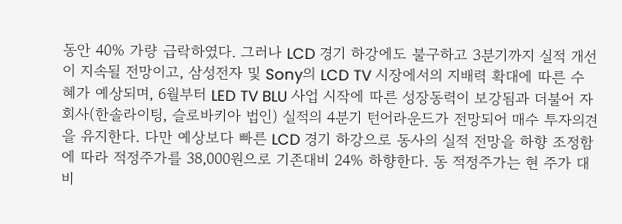동안 40% 가량 급락하였다. 그러나 LCD 경기 하강에도 불구하고 3분기까지 실적 개선이 지속될 전망이고, 삼성전자 및 Sony의 LCD TV 시장에서의 지배력 확대에 따른 수혜가 예상되며, 6월부터 LED TV BLU 사업 시작에 따른 성장동력이 보강됨과 더불어 자회사(한솔라이팅, 슬로바키아 법인) 실적의 4분기 턴어라운드가 전망되어 매수 투자의견을 유지한다. 다만 예상보다 빠른 LCD 경기 하강으로 동사의 실적 전망을 하향 조정함에 따라 적정주가를 38,000원으로 기존대비 24% 하향한다. 동 적정주가는 현 주가 대비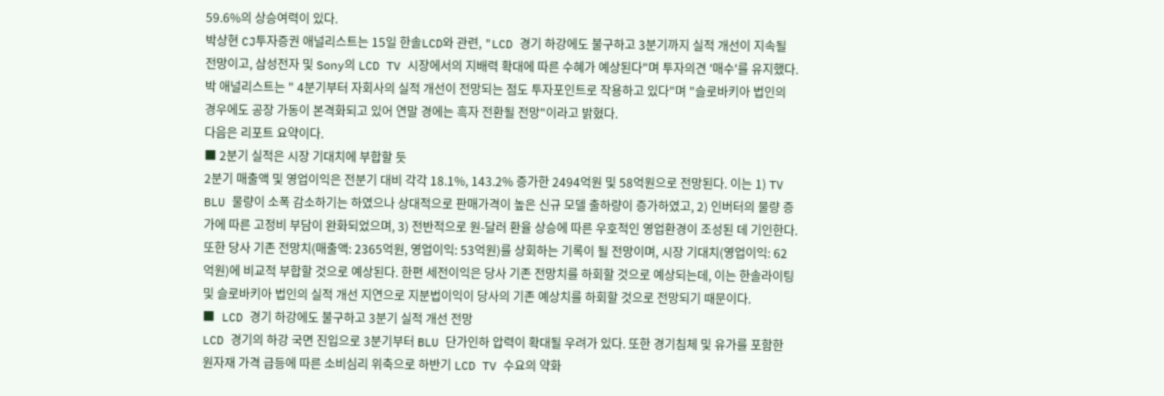59.6%의 상승여력이 있다.
박상현 CJ투자증권 애널리스트는 15일 한솔LCD와 관련, "LCD 경기 하강에도 불구하고 3분기까지 실적 개선이 지속될 전망이고, 삼성전자 및 Sony의 LCD TV 시장에서의 지배력 확대에 따른 수혜가 예상된다"며 투자의견 '매수'를 유지했다.
박 애널리스트는 " 4분기부터 자회사의 실적 개선이 전망되는 점도 투자포인트로 작용하고 있다"며 "슬로바키아 법인의 경우에도 공장 가동이 본격화되고 있어 연말 경에는 흑자 전환될 전망"이라고 밝혔다.
다음은 리포트 요약이다.
■ 2분기 실적은 시장 기대치에 부합할 듯
2분기 매출액 및 영업이익은 전분기 대비 각각 18.1%, 143.2% 증가한 2494억원 및 58억원으로 전망된다. 이는 1) TV BLU 물량이 소폭 감소하기는 하였으나 상대적으로 판매가격이 높은 신규 모델 출하량이 증가하였고, 2) 인버터의 물량 증가에 따른 고정비 부담이 완화되었으며, 3) 전반적으로 원-달러 환율 상승에 따른 우호적인 영업환경이 조성된 데 기인한다. 또한 당사 기존 전망치(매출액: 2365억원, 영업이익: 53억원)를 상회하는 기록이 될 전망이며, 시장 기대치(영업이익: 62억원)에 비교적 부합할 것으로 예상된다. 한편 세전이익은 당사 기존 전망치를 하회할 것으로 예상되는데, 이는 한솔라이팅 및 슬로바키아 법인의 실적 개선 지연으로 지분법이익이 당사의 기존 예상치를 하회할 것으로 전망되기 때문이다.
■ LCD 경기 하강에도 불구하고 3분기 실적 개선 전망
LCD 경기의 하강 국면 진입으로 3분기부터 BLU 단가인하 압력이 확대될 우려가 있다. 또한 경기침체 및 유가를 포함한 원자재 가격 급등에 따른 소비심리 위축으로 하반기 LCD TV 수요의 약화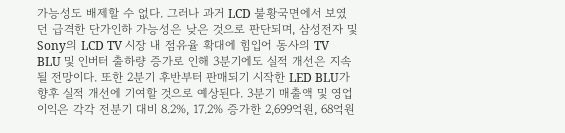가능성도 배제할 수 없다. 그러나 과거 LCD 불황국면에서 보였던 급격한 단가인하 가능성은 낮은 것으로 판단되며, 삼성전자 및 Sony의 LCD TV 시장 내 점유율 확대에 힘입어 동사의 TV BLU 및 인버터 출하량 증가로 인해 3분기에도 실적 개선은 지속될 전망이다. 또한 2분기 후반부터 판매되기 시작한 LED BLU가 향후 실적 개선에 기여할 것으로 예상된다. 3분기 매출액 및 영업이익은 각각 전분기 대비 8.2%, 17.2% 증가한 2,699억원, 68억원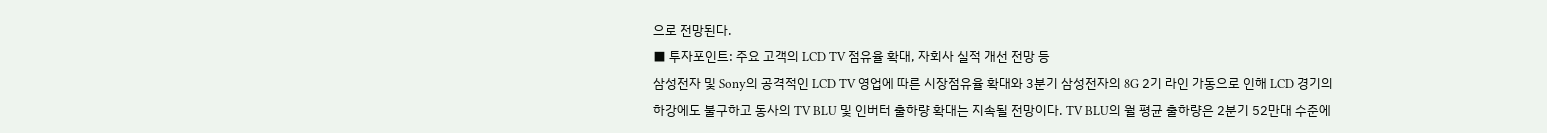으로 전망된다.
■ 투자포인트: 주요 고객의 LCD TV 점유율 확대, 자회사 실적 개선 전망 등
삼성전자 및 Sony의 공격적인 LCD TV 영업에 따른 시장점유율 확대와 3분기 삼성전자의 8G 2기 라인 가동으로 인해 LCD 경기의 하강에도 불구하고 동사의 TV BLU 및 인버터 출하량 확대는 지속될 전망이다. TV BLU의 월 평균 출하량은 2분기 52만대 수준에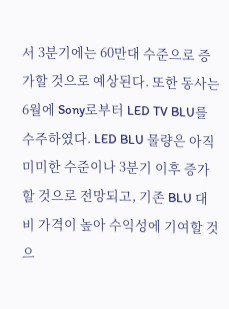서 3분기에는 60만대 수준으로 증가할 것으로 예상된다. 또한 동사는 6월에 Sony로부터 LED TV BLU를 수주하였다. LED BLU 물량은 아직 미미한 수준이나 3분기 이후 증가할 것으로 전망되고, 기존 BLU 대비 가격이 높아 수익성에 기여할 것으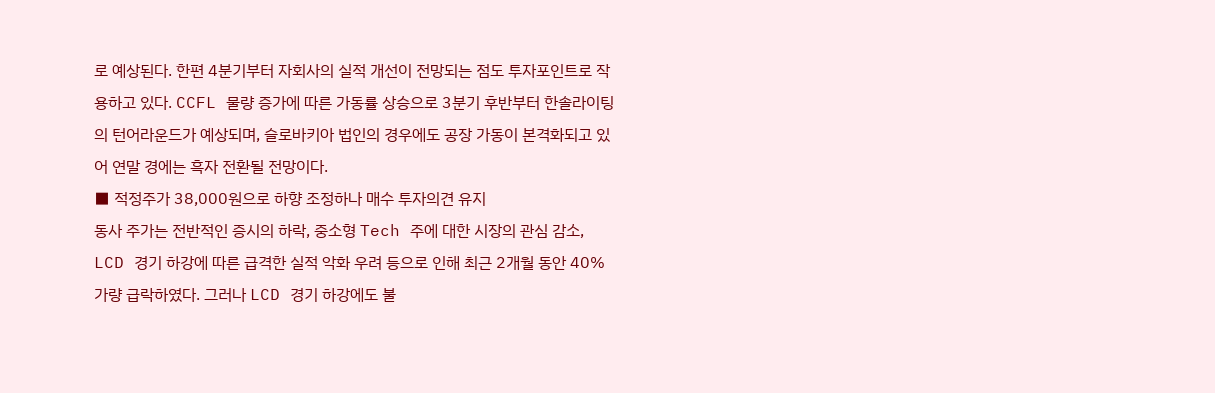로 예상된다. 한편 4분기부터 자회사의 실적 개선이 전망되는 점도 투자포인트로 작용하고 있다. CCFL 물량 증가에 따른 가동률 상승으로 3분기 후반부터 한솔라이팅의 턴어라운드가 예상되며, 슬로바키아 법인의 경우에도 공장 가동이 본격화되고 있어 연말 경에는 흑자 전환될 전망이다.
■ 적정주가 38,000원으로 하향 조정하나 매수 투자의견 유지
동사 주가는 전반적인 증시의 하락, 중소형 Tech 주에 대한 시장의 관심 감소, LCD 경기 하강에 따른 급격한 실적 악화 우려 등으로 인해 최근 2개월 동안 40% 가량 급락하였다. 그러나 LCD 경기 하강에도 불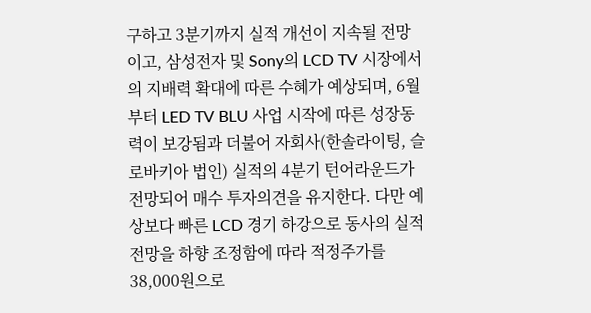구하고 3분기까지 실적 개선이 지속될 전망이고, 삼성전자 및 Sony의 LCD TV 시장에서의 지배력 확대에 따른 수혜가 예상되며, 6월부터 LED TV BLU 사업 시작에 따른 성장동력이 보강됨과 더불어 자회사(한솔라이팅, 슬로바키아 법인) 실적의 4분기 턴어라운드가 전망되어 매수 투자의견을 유지한다. 다만 예상보다 빠른 LCD 경기 하강으로 동사의 실적 전망을 하향 조정함에 따라 적정주가를 38,000원으로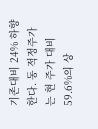기존대비 24% 하향한다. 동 적정주가는 현 주가 대비 59.6%의 상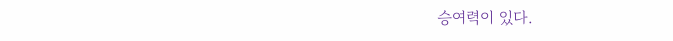승여력이 있다.